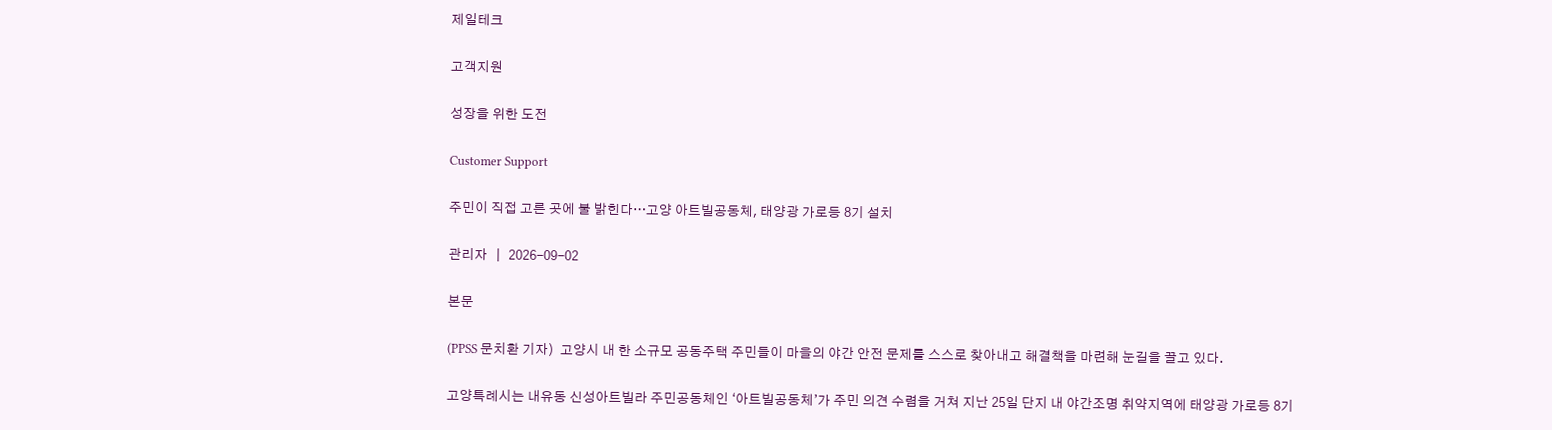제일테크

고객지원

성장을 위한 도전

Customer Support

주민이 직접 고른 곳에 불 밝힌다…고양 아트빌공동체, 태양광 가로등 8기 설치

관리자   |   2026-09-02

본문

(PPSS 문치환 기자)  고양시 내 한 소규모 공동주택 주민들이 마을의 야간 안전 문제를 스스로 찾아내고 해결책을 마련해 눈길을 끌고 있다.

고양특례시는 내유동 신성아트빌라 주민공동체인 ‘아트빌공동체’가 주민 의견 수렴을 거쳐 지난 25일 단지 내 야간조명 취약지역에 태양광 가로등 8기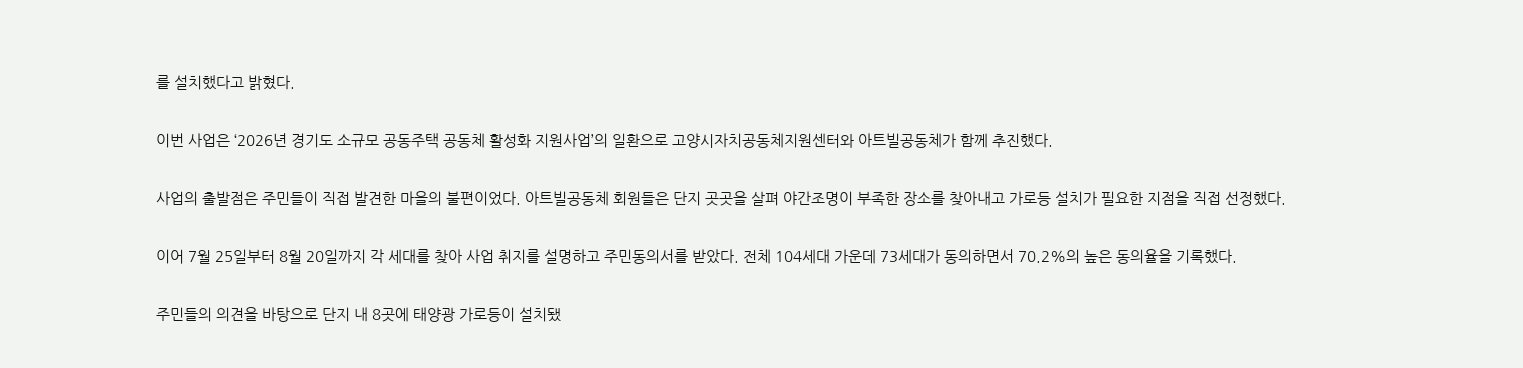를 설치했다고 밝혔다.

이번 사업은 ‘2026년 경기도 소규모 공동주택 공동체 활성화 지원사업’의 일환으로 고양시자치공동체지원센터와 아트빌공동체가 함께 추진했다.

사업의 출발점은 주민들이 직접 발견한 마을의 불편이었다. 아트빌공동체 회원들은 단지 곳곳을 살펴 야간조명이 부족한 장소를 찾아내고 가로등 설치가 필요한 지점을 직접 선정했다.

이어 7월 25일부터 8월 20일까지 각 세대를 찾아 사업 취지를 설명하고 주민동의서를 받았다. 전체 104세대 가운데 73세대가 동의하면서 70.2%의 높은 동의율을 기록했다.

주민들의 의견을 바탕으로 단지 내 8곳에 태양광 가로등이 설치됐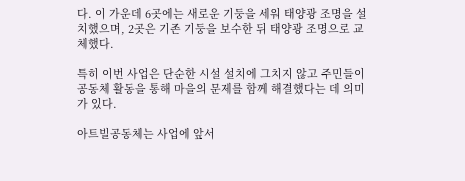다. 이 가운데 6곳에는 새로운 기둥을 세워 태양광 조명을 설치했으며, 2곳은 기존 기둥을 보수한 뒤 태양광 조명으로 교체했다.

특히 이번 사업은 단순한 시설 설치에 그치지 않고 주민들이 공동체 활동을 통해 마을의 문제를 함께 해결했다는 데 의미가 있다.

아트빌공동체는 사업에 앞서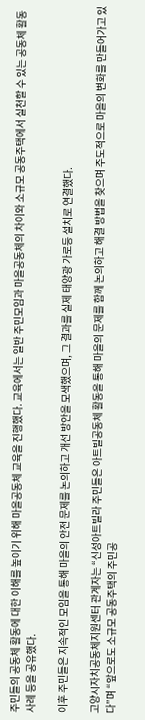주민들의 공동체 활동에 대한 이해를 높이기 위해 마을공동체 교육을 진행했다. 교육에서는 일반 주민모임과 마을공동체의 차이와 소규모 공동주택에서 실천할 수 있는 공동체 활동 사례 등을 공유했다.

이후 주민들은 지속적인 모임을 통해 마을의 안전 문제를 논의하고 개선 방안을 모색했으며, 그 결과를 실제 태양광 가로등 설치로 연결했다.

고양시자치공동체지원센터 관계자는 “신성아트빌라 주민들은 아트빌공동체 활동을 통해 마을의 문제를 함께 논의하고 해결 방법을 찾으며 주도적으로 마을의 변화를 만들어가고 있다”며 “앞으로도 소규모 공동주택의 주민공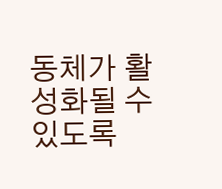동체가 활성화될 수 있도록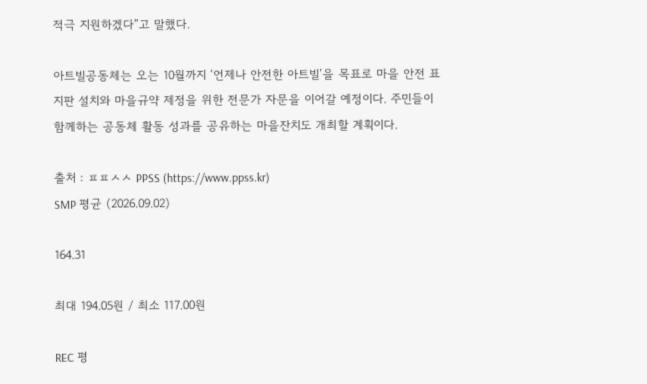적극 지원하겠다”고 말했다.

아트빌공동체는 오는 10월까지 ‘언제나 안전한 아트빌’을 목표로 마을 안전 표지판 설치와 마을규약 제정을 위한 전문가 자문을 이어갈 예정이다. 주민들이 함께하는 공동체 활동 성과를 공유하는 마을잔치도 개최할 계획이다.

출처 : ㅍㅍㅅㅅ PPSS (https://www.ppss.kr)
SMP 평균 (2026.09.02)

164.31

최대 194.05원 / 최소 117.00원

REC 평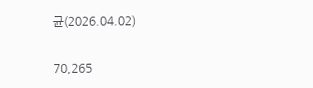균(2026.04.02)

70,265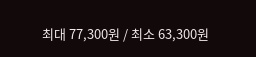최대 77,300원 / 최소 63,300원